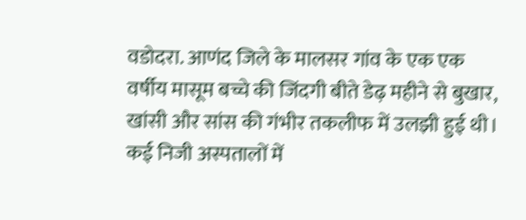वडोदरा. आणंद जिले के मालसर गांव के एक एक वर्षीय मासूम बच्चे की जिंदगी बीते डेढ़ महीने से बुखार, खांसी और सांस की गंभीर तकलीफ में उलझी हुई थी। कई निजी अस्पतालों में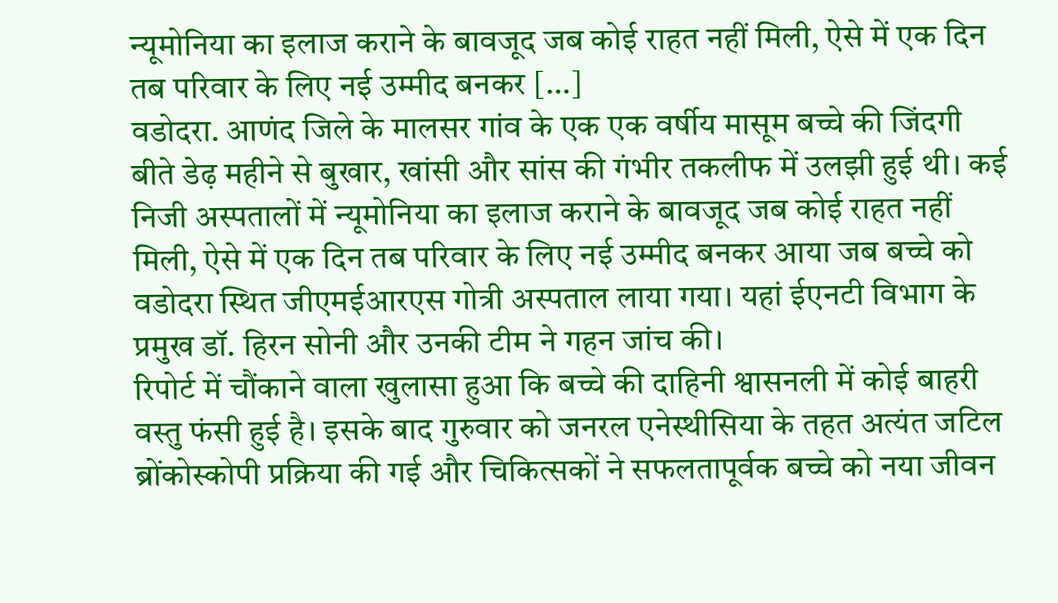न्यूमोनिया का इलाज कराने के बावजूद जब कोई राहत नहीं मिली, ऐसे में एक दिन तब परिवार के लिए नई उम्मीद बनकर […]
वडोदरा. आणंद जिले के मालसर गांव के एक एक वर्षीय मासूम बच्चे की जिंदगी बीते डेढ़ महीने से बुखार, खांसी और सांस की गंभीर तकलीफ में उलझी हुई थी। कई निजी अस्पतालों में न्यूमोनिया का इलाज कराने के बावजूद जब कोई राहत नहीं मिली, ऐसे में एक दिन तब परिवार के लिए नई उम्मीद बनकर आया जब बच्चे को वडोदरा स्थित जीएमईआरएस गोत्री अस्पताल लाया गया। यहां ईएनटी विभाग के प्रमुख डॉ. हिरन सोनी और उनकी टीम ने गहन जांच की।
रिपोर्ट में चौंकाने वाला खुलासा हुआ कि बच्चे की दाहिनी श्वासनली में कोई बाहरी वस्तु फंसी हुई है। इसके बाद गुरुवार को जनरल एनेस्थीसिया के तहत अत्यंत जटिल ब्रोंकोस्कोपी प्रक्रिया की गई और चिकित्सकों ने सफलतापूर्वक बच्चे को नया जीवन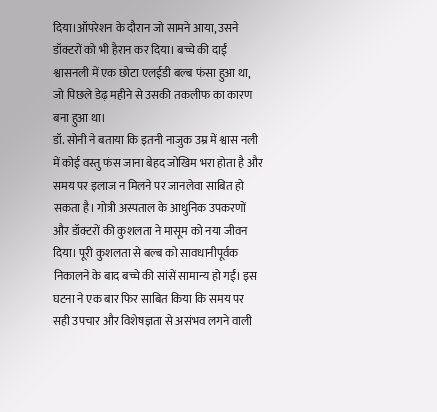दिया।ऑपरेशन के दौरान जो सामने आया, उसने डॉक्टरों को भी हैरान कर दिया। बच्चे की दाईं श्वासनली में एक छोटा एलईडी बल्ब फंसा हुआ था, जो पिछले डेढ़ महीने से उसकी तकलीफ का कारण बना हुआ था।
डॉ. सोनी ने बताया कि इतनी नाजुक उम्र में श्वास नली में कोई वस्तु फंस जाना बेहद जोखिम भरा होता है और समय पर इलाज न मिलने पर जानलेवा साबित हो सकता है। गोत्री अस्पताल के आधुनिक उपकरणों और डॉक्टरों की कुशलता ने मासूम को नया जीवन दिया। पूरी कुशलता से बल्ब को सावधानीपूर्वक निकालने के बाद बच्चे की सांसें सामान्य हो गईं। इस घटना ने एक बार फिर साबित किया कि समय पर सही उपचार और विशेषज्ञता से असंभव लगने वाली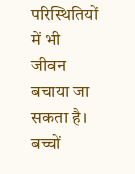परिस्थितियों में भी जीवन बचाया जा सकता है।
बच्चों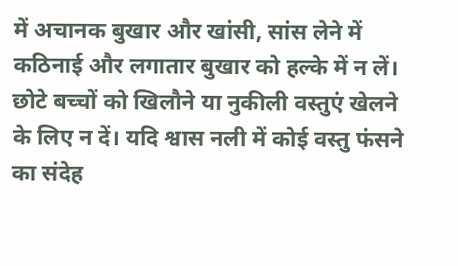में अचानक बुखार और खांसी, सांस लेने में कठिनाई और लगातार बुखार को हल्के में न लें। छोटे बच्चों को खिलौने या नुकीली वस्तुएं खेलने के लिए न दें। यदि श्वास नली में कोई वस्तु फंसने का संदेह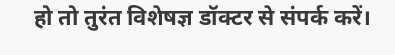हो तो तुरंत विशेषज्ञ डॉक्टर से संपर्क करें।